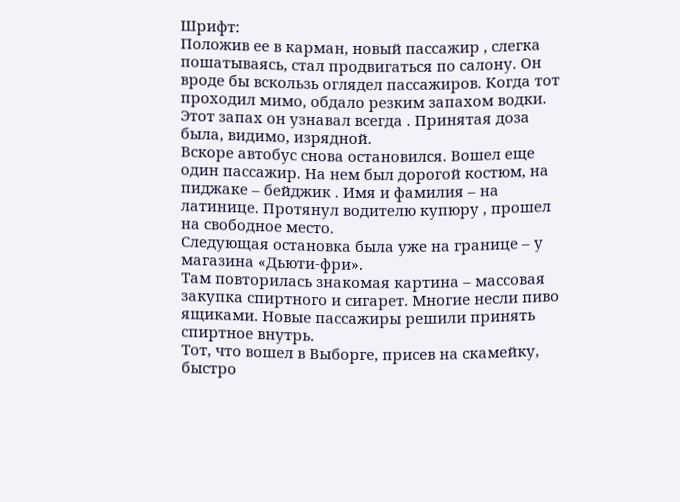Шрифт:
Положив ее в карман, новый пассажир , слегка пошатываясь, стал продвигаться по салону. Он вроде бы вскользь оглядел пассажиров. Когда тот проходил мимо, обдало резким запахом водки. Этот запах он узнавал всегда . Принятая доза была, видимо, изрядной.
Вскоре автобус снова остановился. Вошел еще один пассажир. На нем был дорогой костюм, на пиджаке – бейджик . Имя и фамилия – на латинице. Протянул водителю купюру , прошел на свободное место.
Следующая остановка была уже на границе – у магазина «Дьюти-фри».
Там повторилась знакомая картина – массовая закупка спиртного и сигарет. Многие несли пиво ящиками. Новые пассажиры решили принять спиртное внутрь.
Тот, что вошел в Выборге, присев на скамейку, быстро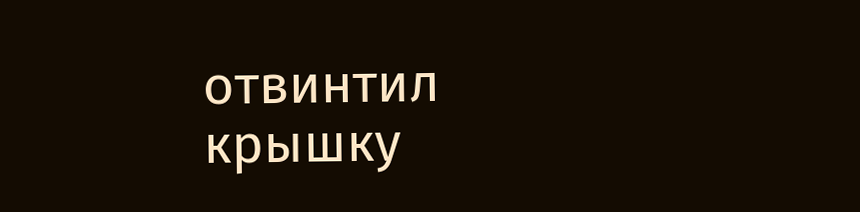отвинтил крышку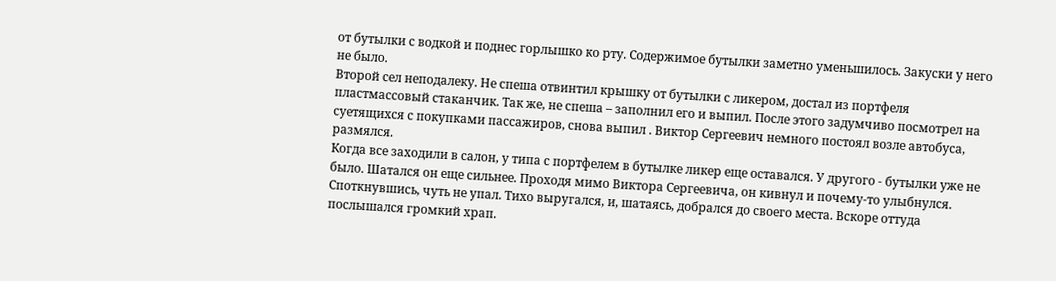от бутылки с водкой и поднес горлышко ко рту. Содержимое бутылки заметно уменьшилось. Закуски у него не было.
Второй сел неподалеку. Не спеша отвинтил крышку от бутылки с ликером, достал из портфеля пластмассовый стаканчик. Так же, не спеша – заполнил его и выпил. После этого задумчиво посмотрел на суетящихся с покупками пассажиров, снова выпил . Виктор Сергеевич немного постоял возле автобуса, размялся.
Когда все заходили в салон, у типа с портфелем в бутылке ликер еще оставался. У другого - бутылки уже не было. Шатался он еще сильнее. Проходя мимо Виктора Сергеевича, он кивнул и почему-то улыбнулся. Споткнувшись, чуть не упал. Тихо выругался, и, шатаясь, добрался до своего места. Вскоре оттуда послышался громкий храп.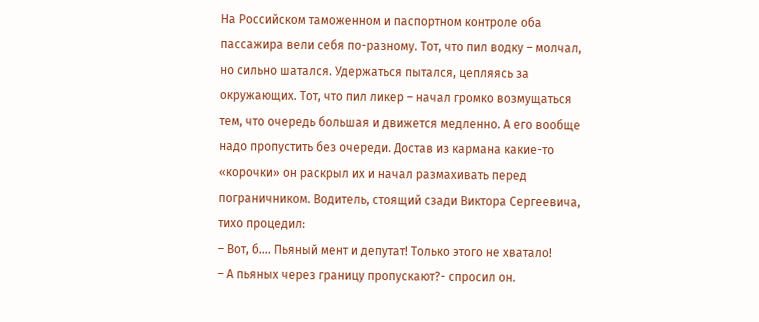На Российском таможенном и паспортном контроле оба пассажира вели себя по-разному. Тот, что пил водку – молчал, но сильно шатался. Удержаться пытался, цепляясь за окружающих. Тот, что пил ликер – начал громко возмущаться тем, что очередь большая и движется медленно. А его вообще надо пропустить без очереди. Достав из кармана какие-то «корочки» он раскрыл их и начал размахивать перед пограничником. Водитель, стоящий сзади Виктора Сергеевича, тихо процедил:
– Вот, б…. Пьяный мент и депутат! Только этого не хватало!
– А пьяных через границу пропускают?- спросил он.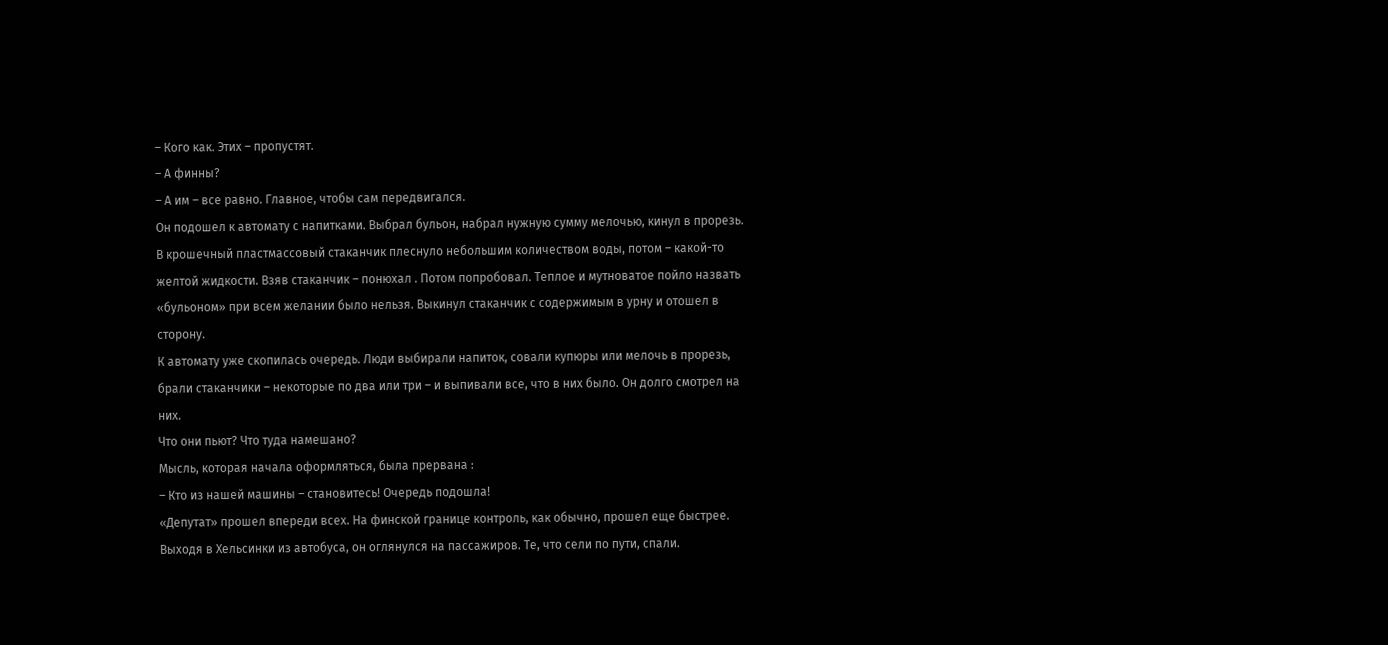– Кого как. Этих – пропустят.
– А финны?
– А им – все равно. Главное, чтобы сам передвигался.
Он подошел к автомату с напитками. Выбрал бульон, набрал нужную сумму мелочью, кинул в прорезь. В крошечный пластмассовый стаканчик плеснуло небольшим количеством воды, потом – какой-то желтой жидкости. Взяв стаканчик – понюхал . Потом попробовал. Теплое и мутноватое пойло назвать «бульоном» при всем желании было нельзя. Выкинул стаканчик с содержимым в урну и отошел в сторону.
К автомату уже скопилась очередь. Люди выбирали напиток, совали купюры или мелочь в прорезь, брали стаканчики – некоторые по два или три – и выпивали все, что в них было. Он долго смотрел на них.
Что они пьют? Что туда намешано?
Мысль, которая начала оформляться, была прервана :
– Кто из нашей машины – становитесь! Очередь подошла!
«Депутат» прошел впереди всех. На финской границе контроль, как обычно, прошел еще быстрее.
Выходя в Хельсинки из автобуса, он оглянулся на пассажиров. Те, что сели по пути, спали.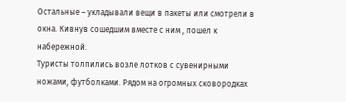Остальные – укладывали вещи в пакеты или смотрели в окна. Кивнув сошедшим вместе с ним , пошел к набережной.
Туристы толпились возле лотков с сувенирными ножами, футболками. Рядом на огромных сковородках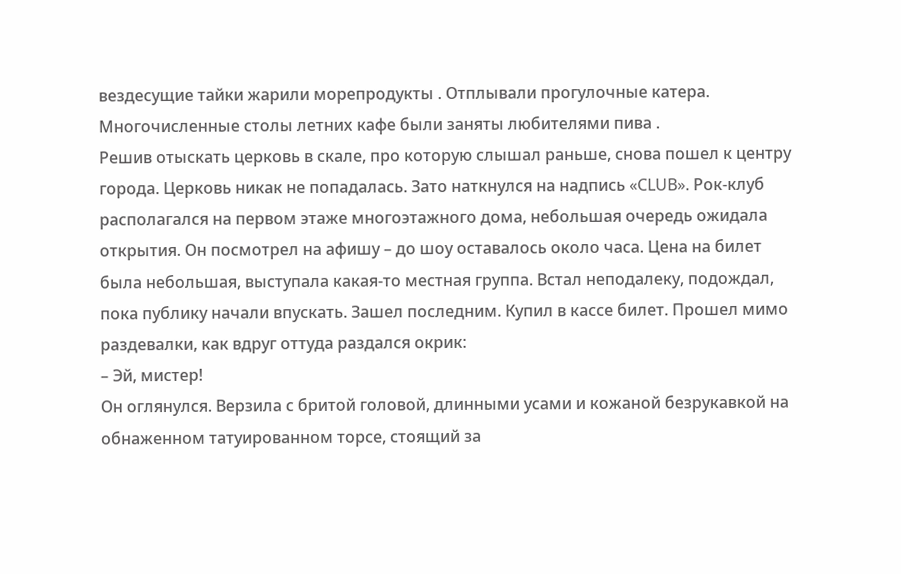вездесущие тайки жарили морепродукты . Отплывали прогулочные катера. Многочисленные столы летних кафе были заняты любителями пива .
Решив отыскать церковь в скале, про которую слышал раньше, снова пошел к центру города. Церковь никак не попадалась. Зато наткнулся на надпись «CLUB». Рок-клуб располагался на первом этаже многоэтажного дома, небольшая очередь ожидала открытия. Он посмотрел на афишу – до шоу оставалось около часа. Цена на билет была небольшая, выступала какая-то местная группа. Встал неподалеку, подождал, пока публику начали впускать. Зашел последним. Купил в кассе билет. Прошел мимо раздевалки, как вдруг оттуда раздался окрик:
– Эй, мистер!
Он оглянулся. Верзила с бритой головой, длинными усами и кожаной безрукавкой на обнаженном татуированном торсе, стоящий за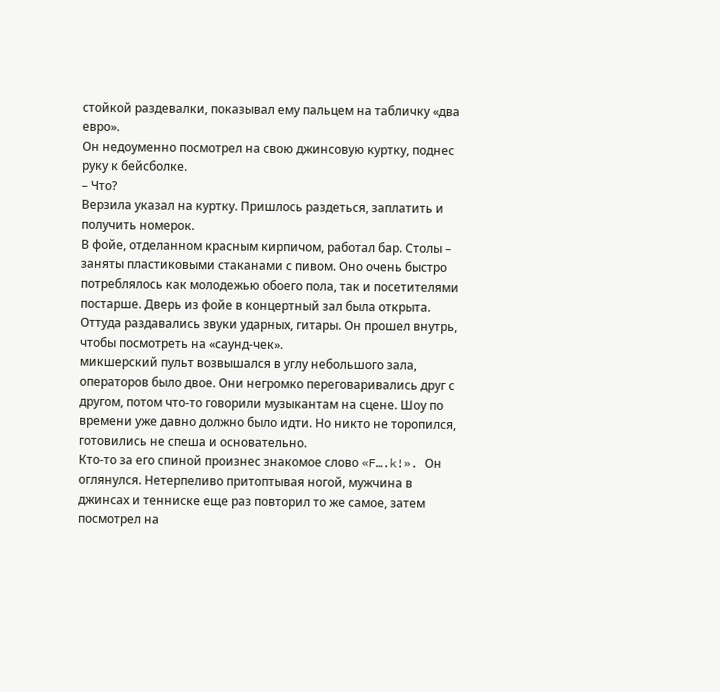стойкой раздевалки, показывал ему пальцем на табличку «два евро».
Он недоуменно посмотрел на свою джинсовую куртку, поднес руку к бейсболке.
– Что?
Верзила указал на куртку. Пришлось раздеться, заплатить и получить номерок.
В фойе, отделанном красным кирпичом, работал бар. Столы – заняты пластиковыми стаканами с пивом. Оно очень быстро потреблялось как молодежью обоего пола, так и посетителями постарше. Дверь из фойе в концертный зал была открыта. Оттуда раздавались звуки ударных, гитары. Он прошел внутрь, чтобы посмотреть на «саунд-чек».
микшерский пульт возвышался в углу небольшого зала, операторов было двое. Они негромко переговаривались друг с другом, потом что-то говорили музыкантам на сцене. Шоу по времени уже давно должно было идти. Но никто не торопился, готовились не спеша и основательно.
Кто-то за его спиной произнес знакомое слово «F….k!». Он оглянулся. Нетерпеливо притоптывая ногой, мужчина в джинсах и тенниске еще раз повторил то же самое, затем посмотрел на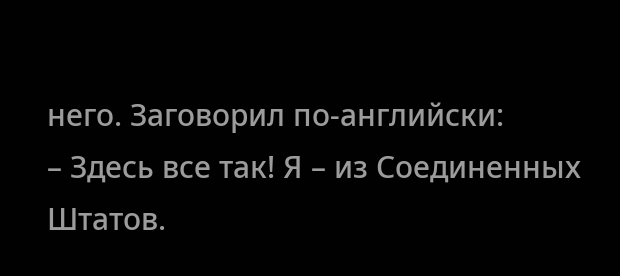него. Заговорил по-английски:
– Здесь все так! Я – из Соединенных Штатов.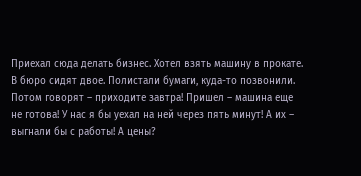Приехал сюда делать бизнес. Хотел взять машину в прокате. В бюро сидят двое. Полистали бумаги, куда-то позвонили. Потом говорят – приходите завтра! Пришел – машина еще не готова! У нас я бы уехал на ней через пять минут! А их – выгнали бы с работы! А цены?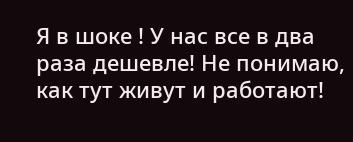Я в шоке ! У нас все в два раза дешевле! Не понимаю, как тут живут и работают!